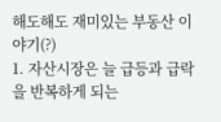해도해도 재미있는 부동산 이야기(?)
1. 자산시장은 늘 급등과 급락을 반복하게 되는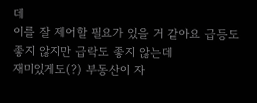데
이를 잘 제어할 필요가 있을 거 같아요 급등도 좋지 않지만 급락도 좋지 않는데
재미있게도(?) 부동산이 자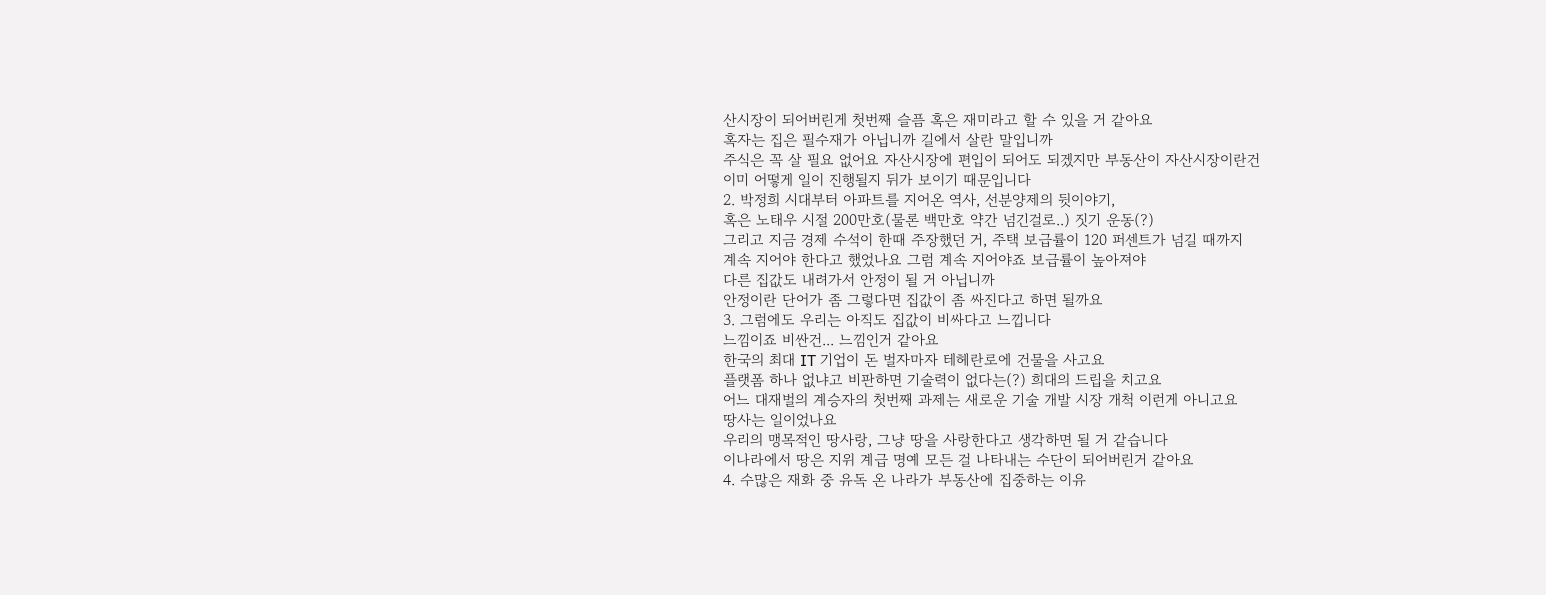산시장이 되어버린게 첫번째 슬픔 혹은 재미라고 할 수 있을 거 같아요
혹자는 집은 필수재가 아닙니까 길에서 살란 말입니까
주식은 꼭 살 필요 없어요 자산시장에 편입이 되어도 되겠지만 부동산이 자산시장이란건
이미 어떻게 일이 진행될지 뒤가 보이기 때문입니다
2. 박정희 시대부터 아파트를 지어온 역사, 선분양제의 뒷이야기,
혹은 노태우 시절 200만호(물론 백만호 약간 넘긴걸로..) 짓기 운동(?)
그리고 지금 경제 수석이 한때 주장했던 거, 주택 보급률이 120 퍼센트가 넘길 때까지
계속 지어야 한다고 했었나요 그럼 계속 지어야죠 보급률이 높아져야
다른 집값도 내려가서 안정이 될 거 아닙니까
안정이란 단어가 좀 그렇다면 집값이 좀 싸진다고 하면 될까요
3. 그럼에도 우리는 아직도 집값이 비싸다고 느낍니다
느낌이죠 비싼건... 느낌인거 같아요
한국의 최대 IT 기업이 돈 벌자마자 테헤란로에 건물을 사고요
플랫폼 하나 없냐고 비판하면 기술력이 없다는(?) 희대의 드립을 치고요
어느 대재벌의 계승자의 첫번째 과제는 새로운 기술 개발 시장 개척 이런게 아니고요
땅사는 일이었나요
우리의 맹목적인 땅사랑, 그냥 땅을 사랑한다고 생각하면 될 거 같습니다
이나라에서 땅은 지위 계급 명예 모든 걸 나타내는 수단이 되어버린거 같아요
4. 수많은 재화 중 유독 온 나라가 부동산에 집중하는 이유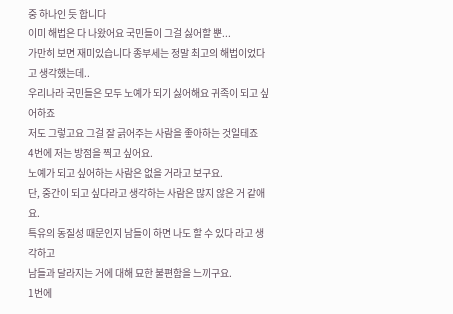중 하나인 듯 합니다
이미 해법은 다 나왔어요 국민들이 그걸 싫어할 뿐...
가만히 보면 재미있습니다 종부세는 정말 최고의 해법이었다고 생각했는데..
우리나라 국민들은 모두 노예가 되기 싫어해요 귀족이 되고 싶어하죠
저도 그렇고요 그걸 잘 긁어주는 사람을 좋아하는 것일테죠
4번에 저는 방점을 찍고 싶어요.
노예가 되고 싶어하는 사람은 없을 거라고 보구요.
단, 중간이 되고 싶다라고 생각하는 사람은 많지 않은 거 같애요.
특유의 동질성 때문인지 남들이 하면 나도 할 수 있다 라고 생각하고
남들과 달라지는 거에 대해 묘한 불편함을 느끼구요.
1번에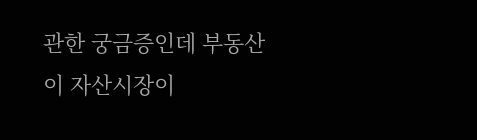관한 궁금증인데 부동산이 자산시장이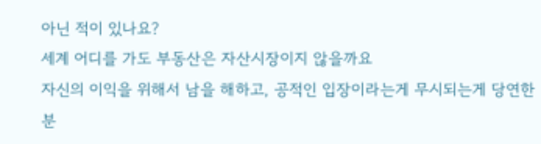아닌 적이 있나요?
세계 어디를 가도 부동산은 자산시장이지 않을까요
자신의 이익을 위해서 남을 해하고, 공적인 입장이라는게 무시되는게 당연한 분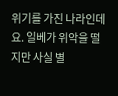위기를 가진 나라인데요. 일베가 위악을 떨지만 사실 별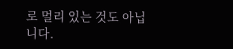로 멀리 있는 것도 아닙니다.